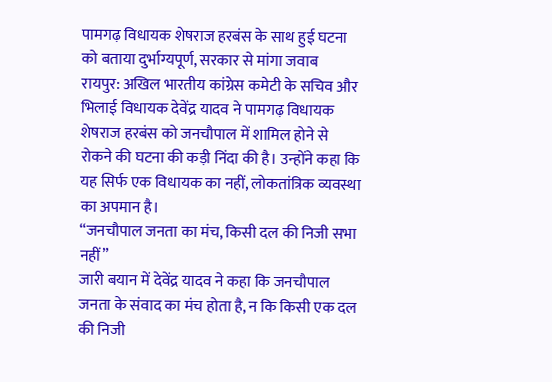पामगढ़ विधायक शेषराज हरबंस के साथ हुई घटना को बताया दुर्भाग्यपूर्ण, सरकार से मांगा जवाब
रायपुर: अखिल भारतीय कांग्रेस कमेटी के सचिव और भिलाई विधायक देवेंद्र यादव ने पामगढ़ विधायक शेषराज हरबंस को जनचौपाल में शामिल होने से रोकने की घटना की कड़ी निंदा की है। उन्होंने कहा कि यह सिर्फ एक विधायक का नहीं, लोकतांत्रिक व्यवस्था का अपमान है।
“जनचौपाल जनता का मंच, किसी दल की निजी सभा नहीं”
जारी बयान में देवेंद्र यादव ने कहा कि जनचौपाल जनता के संवाद का मंच होता है, न कि किसी एक दल की निजी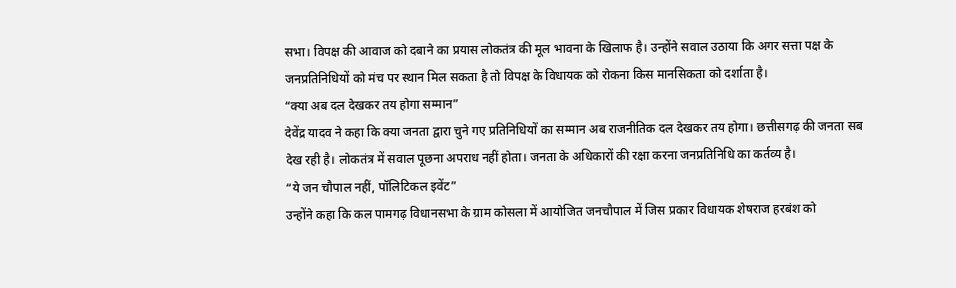सभा। विपक्ष की आवाज को दबाने का प्रयास लोकतंत्र की मूल भावना के खिलाफ है। उन्होंने सवाल उठाया कि अगर सत्ता पक्ष के जनप्रतिनिधियों को मंच पर स्थान मिल सकता है तो विपक्ष के विधायक को रोकना किस मानसिकता को दर्शाता है।
“क्या अब दल देखकर तय होगा सम्मान”
देवेंद्र यादव ने कहा कि क्या जनता द्वारा चुने गए प्रतिनिधियों का सम्मान अब राजनीतिक दल देखकर तय होगा। छत्तीसगढ़ की जनता सब देख रही है। लोकतंत्र में सवाल पूछना अपराध नहीं होता। जनता के अधिकारों की रक्षा करना जनप्रतिनिधि का कर्तव्य है।
“ये जन चौपाल नहीं, पॉलिटिकल इवेंट”
उन्होंने कहा कि कल पामगढ़ विधानसभा के ग्राम कोसला में आयोजित जनचौपाल में जिस प्रकार विधायक शेषराज हरबंश को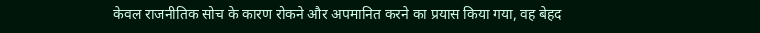केवल राजनीतिक सोच के कारण रोकने और अपमानित करने का प्रयास किया गया, वह बेहद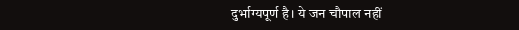दुर्भाग्यपूर्ण है। ये जन चौपाल नहीं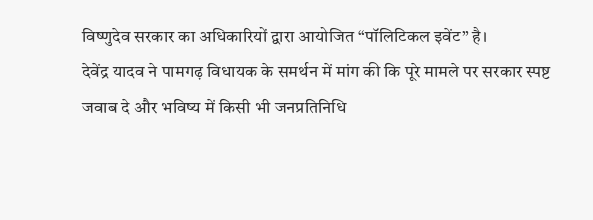विष्णुदेव सरकार का अधिकारियों द्वारा आयोजित “पॉलिटिकल इवेंट” है।
देवेंद्र यादव ने पामगढ़ विधायक के समर्थन में मांग की कि पूरे मामले पर सरकार स्पष्ट जवाब दे और भविष्य में किसी भी जनप्रतिनिधि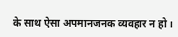के साथ ऐसा अपमानजनक व्यवहार न हो।